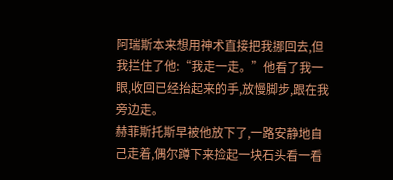阿瑞斯本来想用神术直接把我挪回去,但我拦住了他:“我走一走。”他看了我一眼,收回已经抬起来的手,放慢脚步,跟在我旁边走。
赫菲斯托斯早被他放下了,一路安静地自己走着,偶尔蹲下来捡起一块石头看一看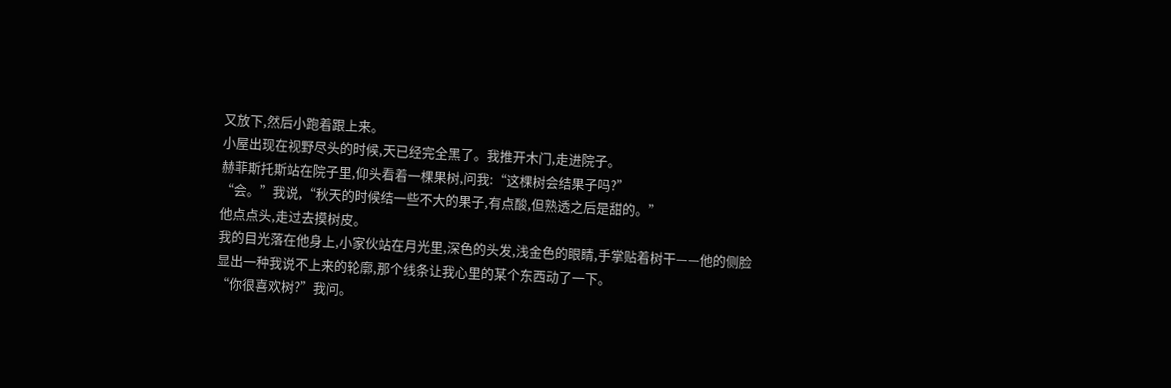又放下,然后小跑着跟上来。
小屋出现在视野尽头的时候,天已经完全黑了。我推开木门,走进院子。
赫菲斯托斯站在院子里,仰头看着一棵果树,问我:“这棵树会结果子吗?”
“会。”我说,“秋天的时候结一些不大的果子,有点酸,但熟透之后是甜的。”
他点点头,走过去摸树皮。
我的目光落在他身上,小家伙站在月光里,深色的头发,浅金色的眼睛,手掌贴着树干——他的侧脸显出一种我说不上来的轮廓,那个线条让我心里的某个东西动了一下。
“你很喜欢树?”我问。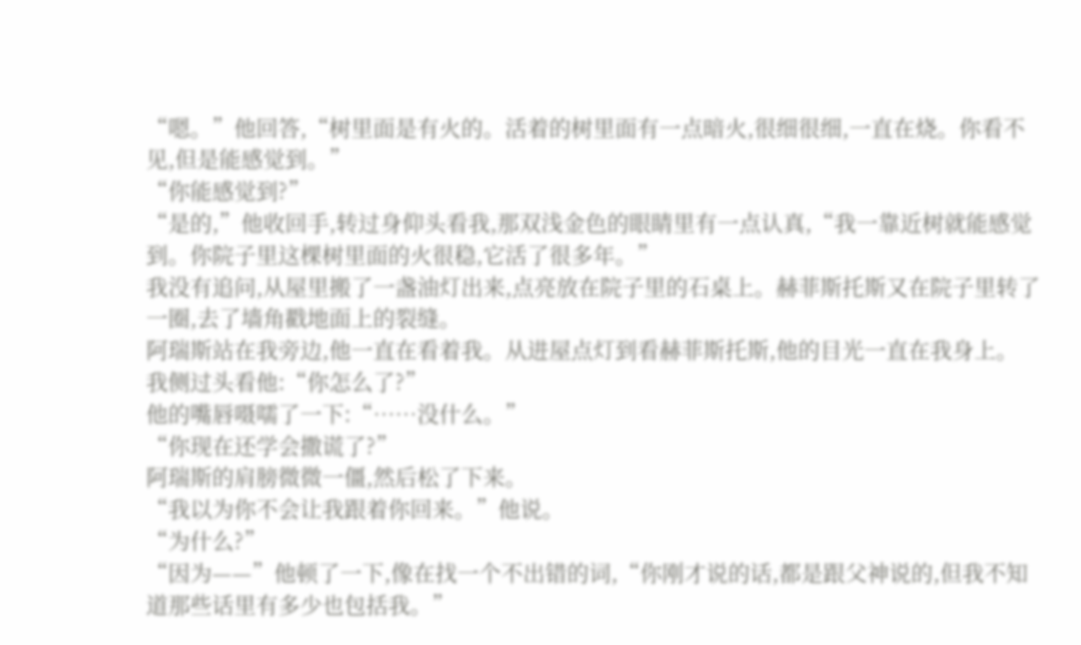“嗯。”他回答,“树里面是有火的。活着的树里面有一点暗火,很细很细,一直在烧。你看不见,但是能感觉到。”
“你能感觉到?”
“是的,”他收回手,转过身仰头看我,那双浅金色的眼睛里有一点认真,“我一靠近树就能感觉到。你院子里这棵树里面的火很稳,它活了很多年。”
我没有追问,从屋里搬了一盏油灯出来,点亮放在院子里的石桌上。赫菲斯托斯又在院子里转了一圈,去了墙角戳地面上的裂缝。
阿瑞斯站在我旁边,他一直在看着我。从进屋点灯到看赫菲斯托斯,他的目光一直在我身上。
我侧过头看他:“你怎么了?”
他的嘴唇嗫嚅了一下:“……没什么。”
“你现在还学会撒谎了?”
阿瑞斯的肩膀微微一僵,然后松了下来。
“我以为你不会让我跟着你回来。”他说。
“为什么?”
“因为——”他顿了一下,像在找一个不出错的词,“你刚才说的话,都是跟父神说的,但我不知道那些话里有多少也包括我。”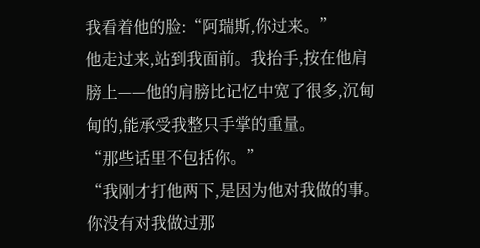我看着他的脸:“阿瑞斯,你过来。”
他走过来,站到我面前。我抬手,按在他肩膀上——他的肩膀比记忆中宽了很多,沉甸甸的,能承受我整只手掌的重量。
“那些话里不包括你。”
“我刚才打他两下,是因为他对我做的事。你没有对我做过那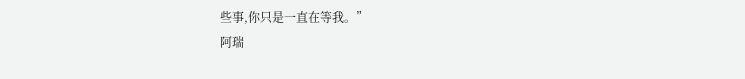些事,你只是一直在等我。”
阿瑞